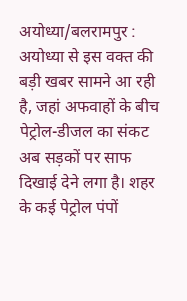अयोध्या/बलरामपुर : अयोध्या से इस वक्त की बड़ी खबर सामने आ रही है, जहां अफवाहों के बीच पेट्रोल-डीजल का संकट अब सड़कों पर साफ दिखाई देने लगा है। शहर के कई पेट्रोल पंपों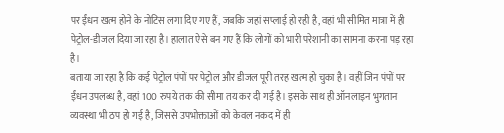पर ईंधन खत्म होने के नोटिस लगा दिए गए हैं, जबकि जहां सप्लाई हो रही है, वहां भी सीमित मात्रा में ही पेट्रोल-डीजल दिया जा रहा है। हालात ऐसे बन गए हैं कि लोगों को भारी परेशानी का सामना करना पड़ रहा है।
बताया जा रहा है कि कई पेट्रोल पंपों पर पेट्रोल और डीजल पूरी तरह खत्म हो चुका है। वहीं जिन पंपों पर ईंधन उपलब्ध है, वहां 100 रुपये तक की सीमा तय कर दी गई है। इसके साथ ही ऑनलाइन भुगतान व्यवस्था भी ठप हो गई है, जिससे उपभोक्ताओं को केवल नकद में ही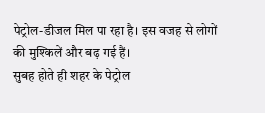पेट्रोल-डीजल मिल पा रहा है। इस वजह से लोगों की मुश्किलें और बढ़ गई हैं।
सुबह होते ही शहर के पेट्रोल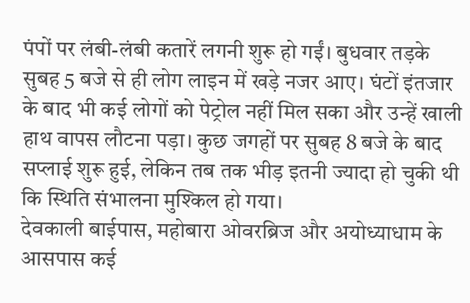पंपों पर लंबी-लंबी कतारें लगनी शुरू हो गईं। बुधवार तड़के सुबह 5 बजे से ही लोग लाइन में खड़े नजर आए। घंटों इंतजार के बाद भी कई लोगों को पेट्रोल नहीं मिल सका और उन्हें खाली हाथ वापस लौटना पड़ा। कुछ जगहों पर सुबह 8 बजे के बाद सप्लाई शुरू हुई, लेकिन तब तक भीड़ इतनी ज्यादा हो चुकी थी कि स्थिति संभालना मुश्किल हो गया।
देवकाली बाईपास, महोबारा ओवरब्रिज और अयोध्याधाम के आसपास कई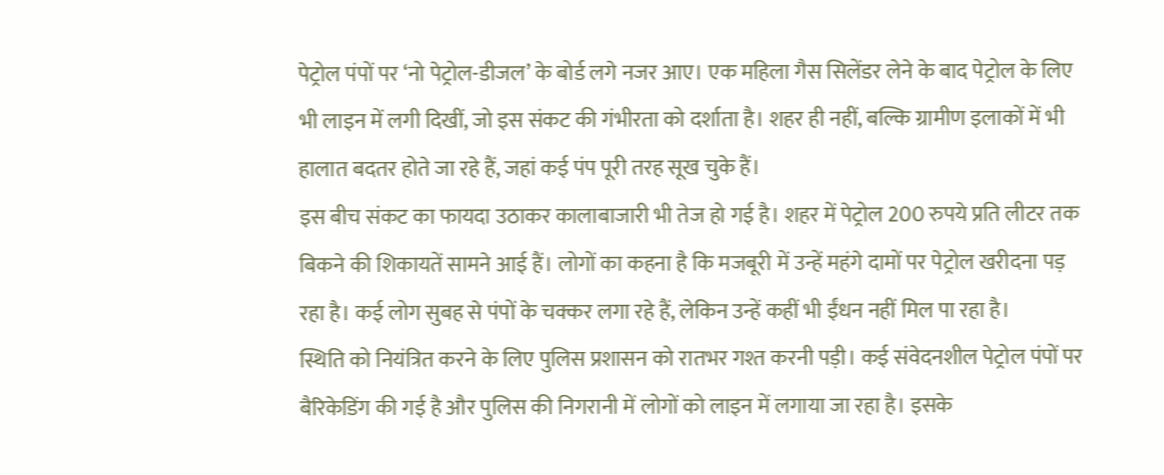पेट्रोल पंपों पर ‘नो पेट्रोल-डीजल’ के बोर्ड लगे नजर आए। एक महिला गैस सिलेंडर लेने के बाद पेट्रोल के लिए भी लाइन में लगी दिखीं, जो इस संकट की गंभीरता को दर्शाता है। शहर ही नहीं, बल्कि ग्रामीण इलाकों में भी हालात बदतर होते जा रहे हैं, जहां कई पंप पूरी तरह सूख चुके हैं।
इस बीच संकट का फायदा उठाकर कालाबाजारी भी तेज हो गई है। शहर में पेट्रोल 200 रुपये प्रति लीटर तक बिकने की शिकायतें सामने आई हैं। लोगों का कहना है कि मजबूरी में उन्हें महंगे दामों पर पेट्रोल खरीदना पड़ रहा है। कई लोग सुबह से पंपों के चक्कर लगा रहे हैं, लेकिन उन्हें कहीं भी ईंधन नहीं मिल पा रहा है।
स्थिति को नियंत्रित करने के लिए पुलिस प्रशासन को रातभर गश्त करनी पड़ी। कई संवेदनशील पेट्रोल पंपों पर बैरिकेडिंग की गई है और पुलिस की निगरानी में लोगों को लाइन में लगाया जा रहा है। इसके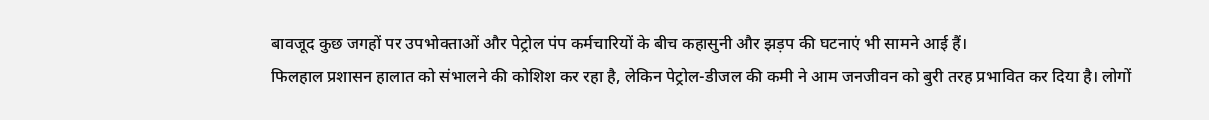बावजूद कुछ जगहों पर उपभोक्ताओं और पेट्रोल पंप कर्मचारियों के बीच कहासुनी और झड़प की घटनाएं भी सामने आई हैं।
फिलहाल प्रशासन हालात को संभालने की कोशिश कर रहा है, लेकिन पेट्रोल-डीजल की कमी ने आम जनजीवन को बुरी तरह प्रभावित कर दिया है। लोगों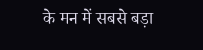के मन में सबसे बड़ा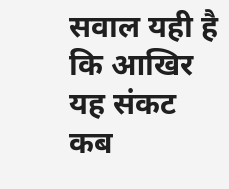सवाल यही है कि आखिर यह संकट कब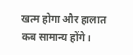खत्म होगा और हालात कब सामान्य होंगे।